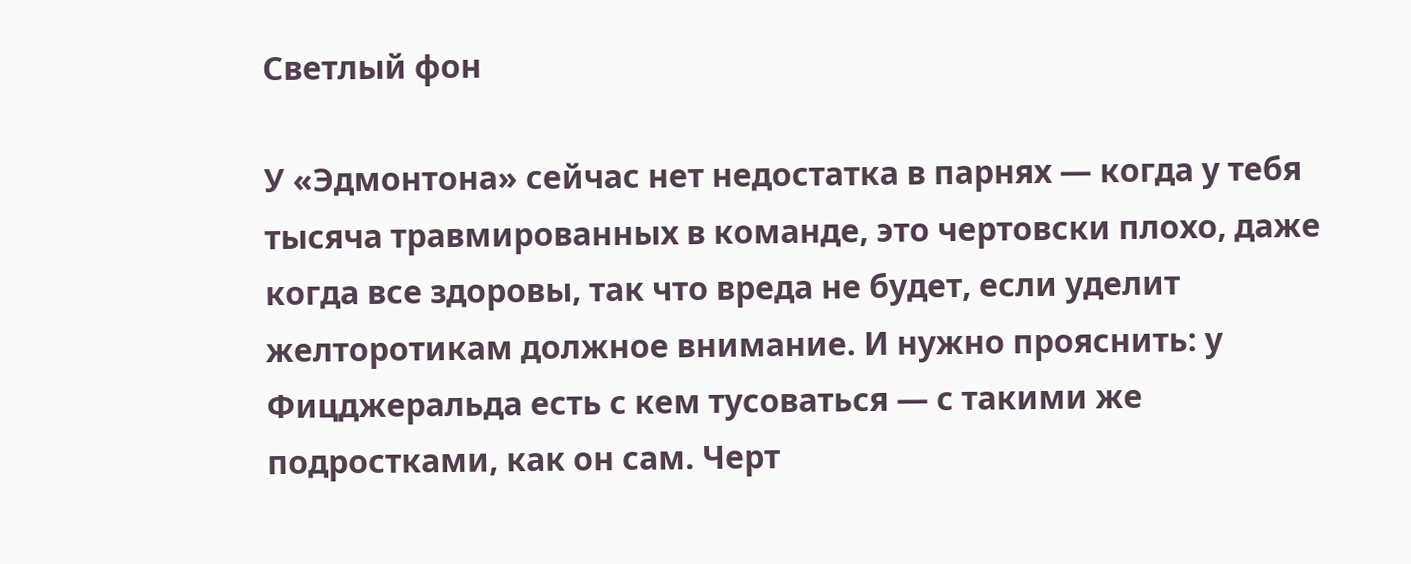Светлый фон

У «Эдмонтона» сейчас нет недостатка в парнях — когда у тебя тысяча травмированных в команде, это чертовски плохо, даже когда все здоровы, так что вреда не будет, если уделит желторотикам должное внимание. И нужно прояснить: у Фицджеральда есть с кем тусоваться — с такими же подростками, как он сам. Черт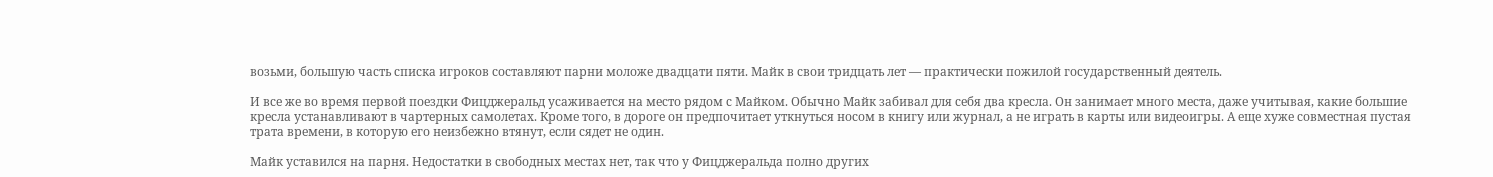возьми, большую часть списка игроков составляют парни моложе двадцати пяти. Майк в свои тридцать лет — практически пожилой государственный деятель.

И все же во время первой поездки Фицджеральд усаживается на место рядом с Майком. Обычно Майк забивал для себя два кресла. Он занимает много места, даже учитывая, какие большие кресла устанавливают в чартерных самолетах. Кроме того, в дороге он предпочитает уткнуться носом в книгу или журнал, а не играть в карты или видеоигры. А еще хуже совместная пустая трата времени, в которую его неизбежно втянут, если сядет не один.

Майк уставился на парня. Недостатки в свободных местах нет, так что у Фицджеральда полно других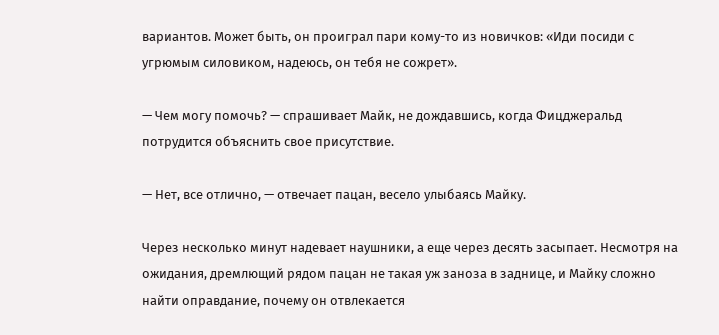вариантов. Может быть, он проиграл пари кому-то из новичков: «Иди посиди с угрюмым силовиком, надеюсь, он тебя не сожрет».

— Чем могу помочь? — спрашивает Майк, не дождавшись, когда Фицджеральд потрудится объяснить свое присутствие.

— Нет, все отлично, — отвечает пацан, весело улыбаясь Майку.

Через несколько минут надевает наушники, а еще через десять засыпает. Несмотря на ожидания, дремлющий рядом пацан не такая уж заноза в заднице, и Майку сложно найти оправдание, почему он отвлекается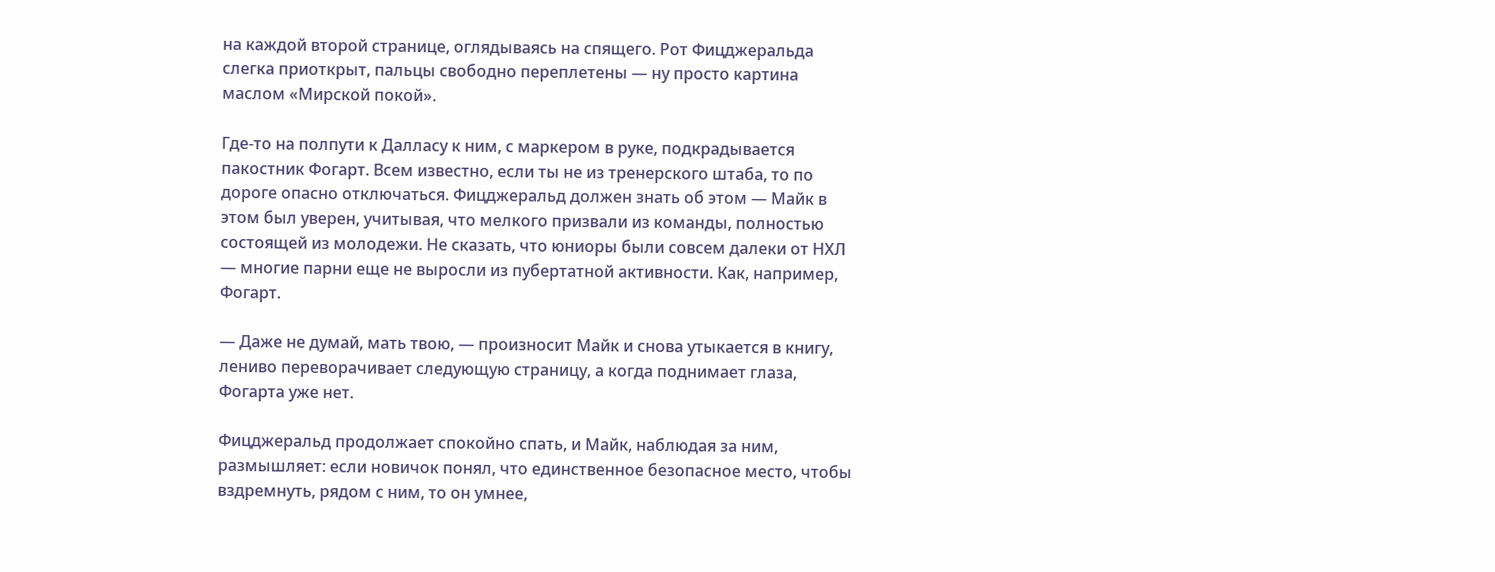на каждой второй странице, оглядываясь на спящего. Рот Фицджеральда слегка приоткрыт, пальцы свободно переплетены — ну просто картина маслом «Мирской покой».

Где-то на полпути к Далласу к ним, с маркером в руке, подкрадывается пакостник Фогарт. Всем известно, если ты не из тренерского штаба, то по дороге опасно отключаться. Фицджеральд должен знать об этом — Майк в этом был уверен, учитывая, что мелкого призвали из команды, полностью состоящей из молодежи. Не сказать, что юниоры были совсем далеки от НХЛ — многие парни еще не выросли из пубертатной активности. Как, например, Фогарт.

— Даже не думай, мать твою, — произносит Майк и снова утыкается в книгу, лениво переворачивает следующую страницу, а когда поднимает глаза, Фогарта уже нет.

Фицджеральд продолжает спокойно спать, и Майк, наблюдая за ним, размышляет: если новичок понял, что единственное безопасное место, чтобы вздремнуть, рядом с ним, то он умнее,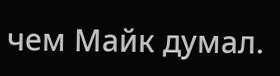чем Майк думал.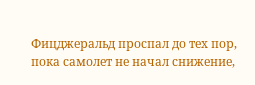Фицджеральд проспал до тех пор, пока самолет не начал снижение,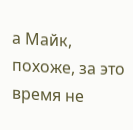а Майк, похоже, за это время не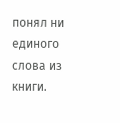понял ни единого слова из книги.